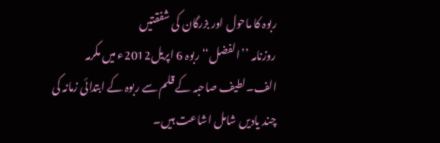ربوہ کا ماحول اور بزرگان کی شفقتیں
روزنامہ ’’الفضل‘‘ ربوہ 6 اپریل2012ء میں مکرمہ الف۔لطیف صاحبہ کے قلم سے ربوہ کے ابتدائی زمانہ کی چند یادیں شامل اشاعت ہیں۔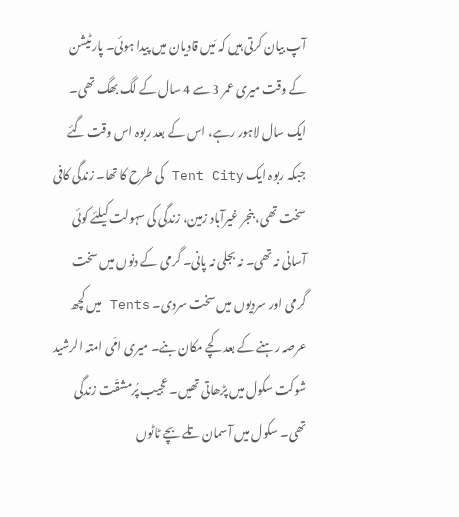آپ بیان کرتی ہیں کہ مَیں قادیان میں پیدا ہوئی۔ پارٹیشن کے وقت میری عمر 3 سے 4 سال کے لگ بھگ تھی۔ ایک سال لاہور رہے، اس کے بعد ربوہ اس وقت گئے جبکہ ربوہ ایک Tent City کی طرح کا تھا۔ زندگی کافی سخت تھی، بنجر غیرآباد زمین، زندگی کی سہولت کیلئے کوئی آسانی نہ تھی۔ نہ بجلی نہ پانی۔ گرمی کے دنوں میں سخت گرمی اور سردیوں میں سخت سردی۔ Tents میں کچھ عرصہ رہنے کے بعد کچے مکان بنے۔ میری امّی امتہ الرشید شوکت سکول میں پڑھاتی تھیں۔ عجیب پُرمشقّت زندگی تھی۔ سکول میں آسمان تلے بچے ٹاٹوں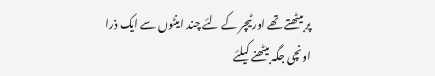پر بیٹھتے تھے اور ٹیچر کے لئے چند اینٹوں سے ایک ذرا اونچی جگہ بیٹھنے کیلئے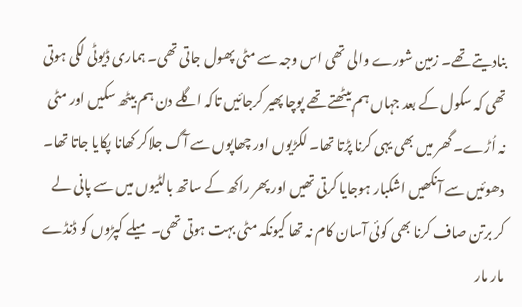بنادیتے تھے۔ زمین شورے والی تھی اس وجہ سے مٹی پھول جاتی تھی۔ ہماری ڈیوٹی لگی ہوتی تھی کہ سکول کے بعد جہاں ہم بیٹھتے تھے پوچا پھیر کرجائیں تاکہ اگلے دن ہم بیٹھ سکیں اور مٹی نہ اُڑے۔ گھر میں بھی یہی کرنا پڑتا تھا۔ لکڑیوں اور چھاپوں سے آگ جلاکر کھانا پکایا جاتا تھا۔ دھوئیں سے آنکھیں اشکبار ہوجایا کرتی تھیں اور پھر راکھ کے ساتھ بالٹیوں میں سے پانی لے کر برتن صاف کرنا بھی کوئی آسان کام نہ تھا کیونکہ مٹی بہت ہوتی تھی۔ میلے کپڑوں کو ڈنڈے مار مار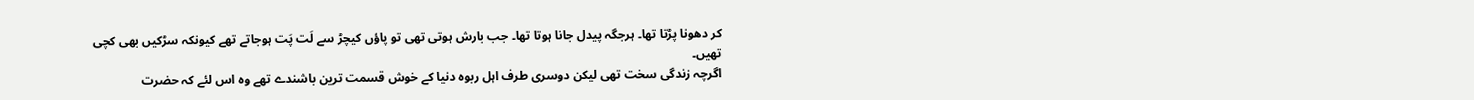کر دھونا پڑتا تھا۔ ہرجگہ پیدل جانا ہوتا تھا۔ جب بارش ہوتی تھی تو پاؤں کیچڑ سے لَت پَت ہوجاتے تھے کیونکہ سڑکیں بھی کچی تھیں۔
اگرچہ زندگی سخت تھی لیکن دوسری طرف اہل ربوہ دنیا کے خوش قسمت ترین باشندے تھے وہ اس لئے کہ حضرت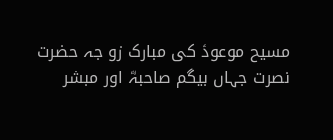مسیح موعودؑ کی مبارک زو جہ حضرت نصرت جہاں بیگم صاحبہؓ اور مبشر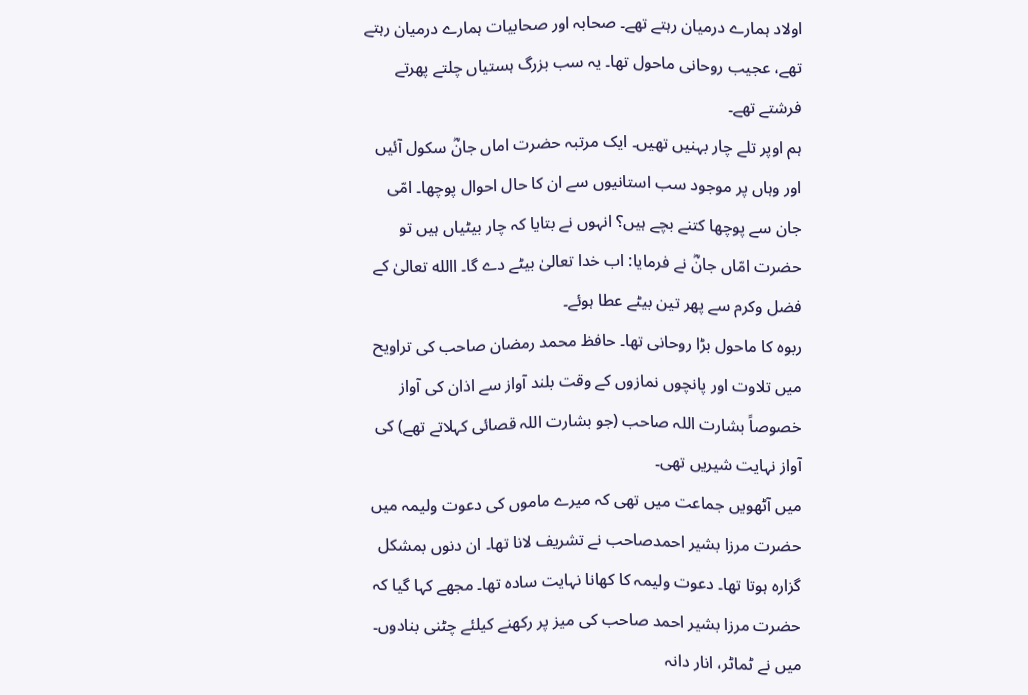اولاد ہمارے درمیان رہتے تھے۔ صحابہ اور صحابیات ہمارے درمیان رہتے تھے، عجیب روحانی ماحول تھا۔ یہ سب بزرگ ہستیاں چلتے پھرتے فرشتے تھے۔
ہم اوپر تلے چار بہنیں تھیں۔ ایک مرتبہ حضرت اماں جانؓ سکول آئیں اور وہاں پر موجود سب استانیوں سے ان کا حال احوال پوچھا۔ امّی جان سے پوچھا کتنے بچے ہیں؟ انہوں نے بتایا کہ چار بیٹیاں ہیں تو حضرت امّاں جانؓ نے فرمایا: اب خدا تعالیٰ بیٹے دے گا۔ االله تعالیٰ کے فضل وکرم سے پھر تین بیٹے عطا ہوئے۔
ربوہ کا ماحول بڑا روحانی تھا۔ حافظ محمد رمضان صاحب کی تراویح میں تلاوت اور پانچوں نمازوں کے وقت بلند آواز سے اذان کی آواز خصوصاً بشارت اللہ صاحب (جو بشارت اللہ قصائی کہلاتے تھے) کی آواز نہایت شیریں تھی۔
میں آٹھویں جماعت میں تھی کہ میرے ماموں کی دعوت ولیمہ میں حضرت مرزا بشیر احمدصاحب نے تشریف لانا تھا۔ ان دنوں بمشکل گزارہ ہوتا تھا۔ دعوت ولیمہ کا کھانا نہایت سادہ تھا۔ مجھے کہا گیا کہ حضرت مرزا بشیر احمد صاحب کی میز پر رکھنے کیلئے چٹنی بنادوں۔ میں نے ٹماٹر، انار دانہ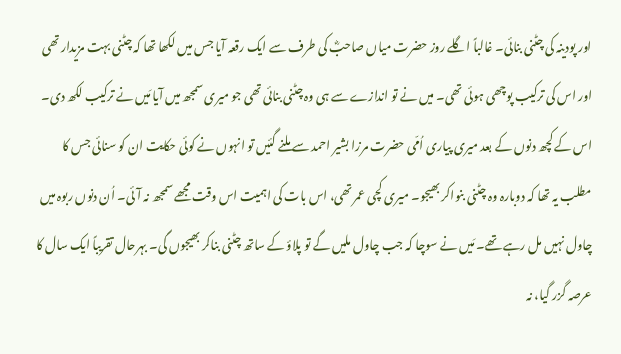اور پودینہ کی چٹنی بنائی۔ غالباً اگلے روز حضرت میاں صاحبؓ کی طرف سے ایک رقعہ آیا جس میں لکھا تھا کہ چٹنی بہت مزیدار تھی اور اس کی ترکیب پوچھی ہوئی تھی۔ میں نے تو اندازے سے ہی وہ چٹنی بنائی تھی جو میری سمجھ میں آیا مَیں نے ترکیب لکھ دی۔ اس کے کچھ دنوں کے بعد میری پیاری اُمّی حضرت مرزا بشیر احمد سے ملنے گئیں تو انہوں نے کوئی حکایت ان کو سنائی جس کا مطلب یہ تھا کہ دوبارہ وہ چٹنی بنواکر بھیجو۔ میری کچی عمر تھی، اس بات کی اہمیت اس وقت مجھے سمجھ نہ آئی۔ اُن دنوں ربوہ میں چاول نہیں مل رہے تھے۔ مَیں نے سوچا کہ جب چاول ملیں گے تو پلاؤ کے ساتھ چٹنی بناکر بھیجوں گی۔ بہرحال تقریباً ایک سال کا عرصہ گزر گیا، نہ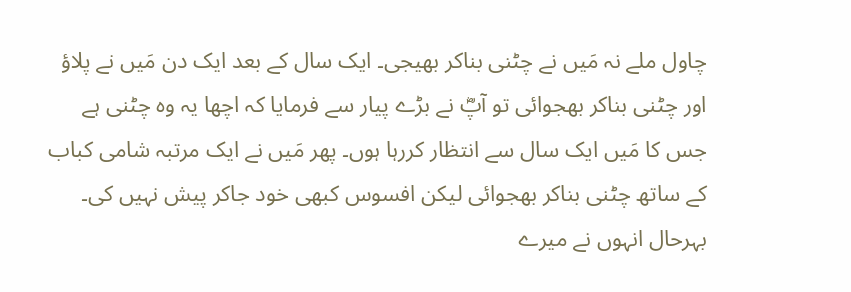چاول ملے نہ مَیں نے چٹنی بناکر بھیجی۔ ایک سال کے بعد ایک دن مَیں نے پلاؤ اور چٹنی بناکر بھجوائی تو آپؓ نے بڑے پیار سے فرمایا کہ اچھا یہ وہ چٹنی ہے جس کا مَیں ایک سال سے انتظار کررہا ہوں۔ پھر مَیں نے ایک مرتبہ شامی کباب کے ساتھ چٹنی بناکر بھجوائی لیکن افسوس کبھی خود جاکر پیش نہیں کی۔ بہرحال انہوں نے میرے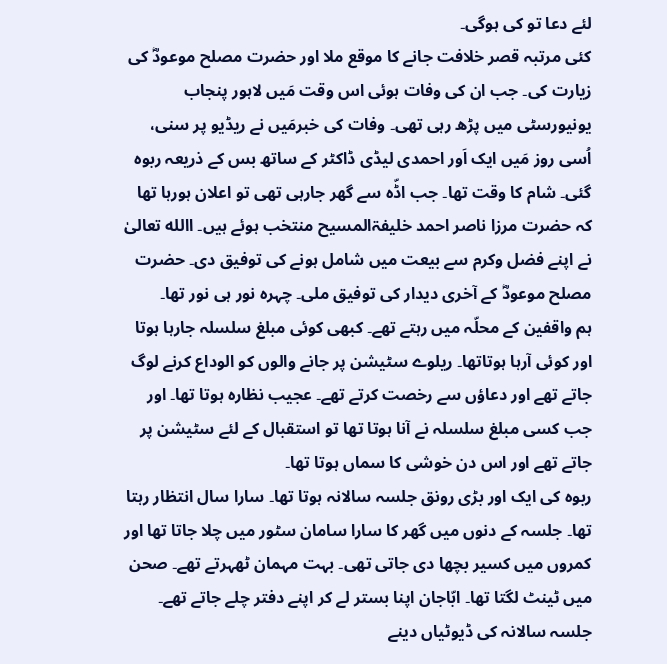لئے دعا تو کی ہوگی۔
کئی مرتبہ قصر خلافت جانے کا موقع ملا اور حضرت مصلح موعودؓ کی زیارت کی۔ جب ان کی وفات ہوئی اس وقت مَیں لاہور پنجاب یونیورسٹی میں پڑھ رہی تھی۔ وفات کی خبرمَیں نے ریڈیو پر سنی، اُسی روز مَیں ایک اَور احمدی لیڈی ڈاکٹر کے ساتھ بس کے ذریعہ ربوہ گئی۔ شام کا وقت تھا۔ جب اڈّہ سے گھر جارہی تھی تو اعلان ہورہا تھا کہ حضرت مرزا ناصر احمد خلیفۃالمسیح منتخب ہوئے ہیں۔ االله تعالیٰ نے اپنے فضل وکرم سے بیعت میں شامل ہونے کی توفیق دی۔ حضرت مصلح موعودؓ کے آخری دیدار کی توفیق ملی۔ چہرہ نور ہی نور تھا۔
ہم واقفین کے محلّہ میں رہتے تھے۔ کبھی کوئی مبلغ سلسلہ جارہا ہوتا اور کوئی آرہا ہوتاتھا۔ ریلوے سٹیشن پر جانے والوں کو الوداع کرنے لوگ جاتے تھے اور دعاؤں سے رخصت کرتے تھے۔ عجیب نظارہ ہوتا تھا۔ اور جب کسی مبلغ سلسلہ نے آنا ہوتا تھا تو استقبال کے لئے سٹیشن پر جاتے تھے اور اس دن خوشی کا سماں ہوتا تھا۔
ربوہ کی ایک اور بڑی رونق جلسہ سالانہ ہوتا تھا۔ سارا سال انتظار رہتا تھا۔ جلسہ کے دنوں میں گھر کا سارا سامان سٹور میں چلا جاتا تھا اور کمروں میں کسیر بچھا دی جاتی تھی۔ بہت مہمان ٹھہرتے تھے۔ صحن میں ٹینٹ لگتا تھا۔ ابّاجان اپنا بستر لے کر اپنے دفتر چلے جاتے تھے۔
جلسہ سالانہ کی ڈیوٹیاں دینے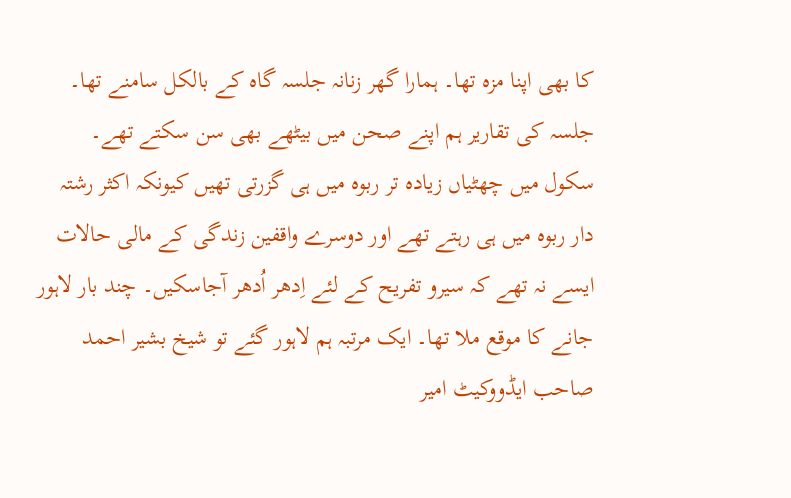کا بھی اپنا مزہ تھا۔ ہمارا گھر زنانہ جلسہ گاہ کے بالکل سامنے تھا۔ جلسہ کی تقاریر ہم اپنے صحن میں بیٹھے بھی سن سکتے تھے۔
سکول میں چھٹیاں زیادہ تر ربوہ میں ہی گزرتی تھیں کیونکہ اکثر رشتہ دار ربوہ میں ہی رہتے تھے اور دوسرے واقفین زندگی کے مالی حالات ایسے نہ تھے کہ سیرو تفریح کے لئے اِدھر اُدھر آجاسکیں۔ چند بار لاہور جانے کا موقع ملا تھا۔ ایک مرتبہ ہم لاہور گئے تو شیخ بشیر احمد صاحب ایڈووکیٹ امیر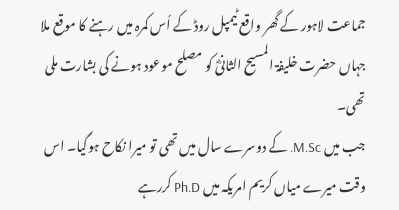جماعت لاہور کے گھر واقع ٹیمپل روڈ کے اُس کمرہ میں رہنے کا موقع ملا جہاں حضرت خلیفۃ المسیح الثانیؓ کو مصلح موعود ہونے کی بشارت ملی تھی۔
جب میں M.Sc. کے دوسرے سال میں تھی تو میرا نکاح ہوگیا۔ اس وقت میرے میاں کریم امریکہ میں Ph.D کررہے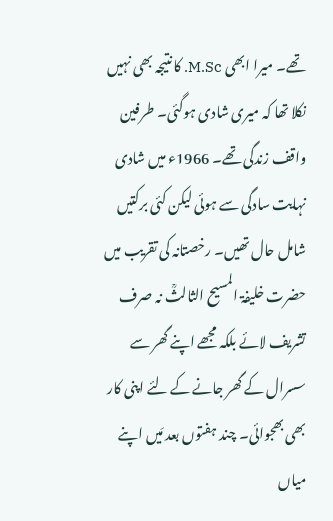تھے۔ میرا ابھی M.Sc. کا نتیجہ بھی نہیں نکلا تھا کہ میری شادی ہوگئی۔ طرفین واقف زندگی تھے۔ 1966ء میں شادی نہایت سادگی سے ہوئی لیکن کئی برکتیں شامل حال تھیں۔ رخصتانہ کی تقریب میں حضرت خلیفۃ المسیح الثالثؒ نہ صرف تشریف لائے بلکہ مجھے اپنے گھر سے سسرال کے گھر جانے کے لئے اپنی کار بھی بھجوائی۔ چند ہفتوں بعد مَیں اپنے میاں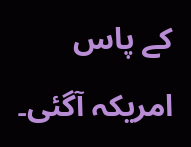کے پاس امریکہ آگئی۔